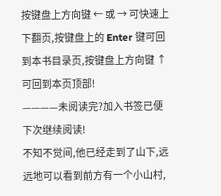按键盘上方向键 ← 或 → 可快速上下翻页,按键盘上的 Enter 键可回到本书目录页,按键盘上方向键 ↑ 可回到本页顶部!
————未阅读完?加入书签已便下次继续阅读!
不知不觉间,他已经走到了山下,远远地可以看到前方有一个小山村,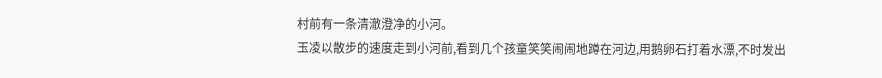村前有一条清澈澄净的小河。
玉凌以散步的速度走到小河前,看到几个孩童笑笑闹闹地蹲在河边,用鹅卵石打着水漂,不时发出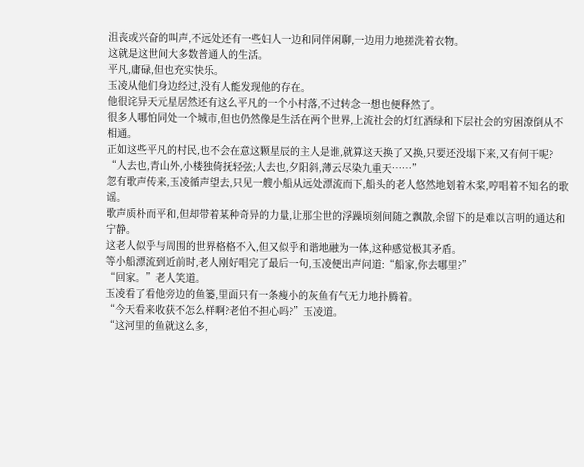沮丧或兴奋的叫声,不远处还有一些妇人一边和同伴闲聊,一边用力地搓洗着衣物。
这就是这世间大多数普通人的生活。
平凡,庸碌,但也充实快乐。
玉凌从他们身边经过,没有人能发现他的存在。
他很诧异天元星居然还有这么平凡的一个小村落,不过转念一想也便释然了。
很多人哪怕同处一个城市,但也仍然像是生活在两个世界,上流社会的灯红酒绿和下层社会的穷困潦倒从不相通。
正如这些平凡的村民,也不会在意这颗星辰的主人是谁,就算这天换了又换,只要还没塌下来,又有何干呢?
“人去也,青山外,小楼独倚抚轻弦;人去也,夕阳斜,薄云尽染九重天……”
忽有歌声传来,玉凌循声望去,只见一艘小船从远处漂流而下,船头的老人悠然地划着木桨,哼唱着不知名的歌谣。
歌声质朴而平和,但却带着某种奇异的力量,让那尘世的浮躁顷刻间随之飘散,余留下的是难以言明的通达和宁静。
这老人似乎与周围的世界格格不入,但又似乎和谐地融为一体,这种感觉极其矛盾。
等小船漂流到近前时,老人刚好唱完了最后一句,玉凌便出声问道:“船家,你去哪里?”
“回家。”老人笑道。
玉凌看了看他旁边的鱼篓,里面只有一条瘦小的灰鱼有气无力地扑腾着。
“今天看来收获不怎么样啊?老伯不担心吗?”玉凌道。
“这河里的鱼就这么多,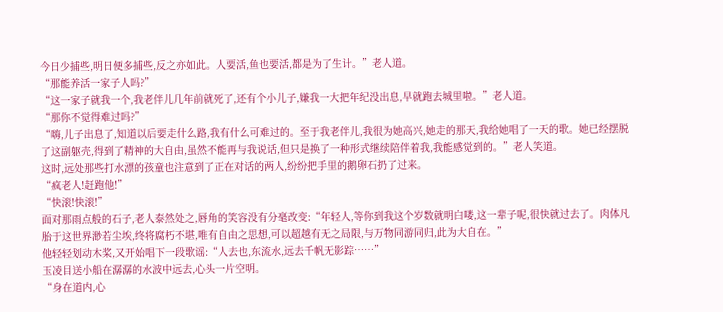今日少捕些,明日便多捕些,反之亦如此。人要活,鱼也要活,都是为了生计。”老人道。
“那能养活一家子人吗?”
“这一家子就我一个,我老伴儿几年前就死了,还有个小儿子,嫌我一大把年纪没出息,早就跑去城里啦。”老人道。
“那你不觉得难过吗?”
“嗨,儿子出息了,知道以后要走什么路,我有什么可难过的。至于我老伴儿,我很为她高兴,她走的那天,我给她唱了一天的歌。她已经摆脱了这副躯壳,得到了精神的大自由,虽然不能再与我说话,但只是换了一种形式继续陪伴着我,我能感觉到的。”老人笑道。
这时,远处那些打水漂的孩童也注意到了正在对话的两人,纷纷把手里的鹅卵石扔了过来。
“疯老人!赶跑他!”
“快滚!快滚!”
面对那雨点般的石子,老人泰然处之,唇角的笑容没有分毫改变:“年轻人,等你到我这个岁数就明白喽,这一辈子呢,很快就过去了。肉体凡胎于这世界渺若尘埃,终将腐朽不堪,唯有自由之思想,可以超越有无之局限,与万物同游同归,此为大自在。”
他轻轻划动木桨,又开始唱下一段歌谣:“人去也,东流水,远去千帆无影踪……”
玉凌目送小船在潺潺的水波中远去,心头一片空明。
“身在道内,心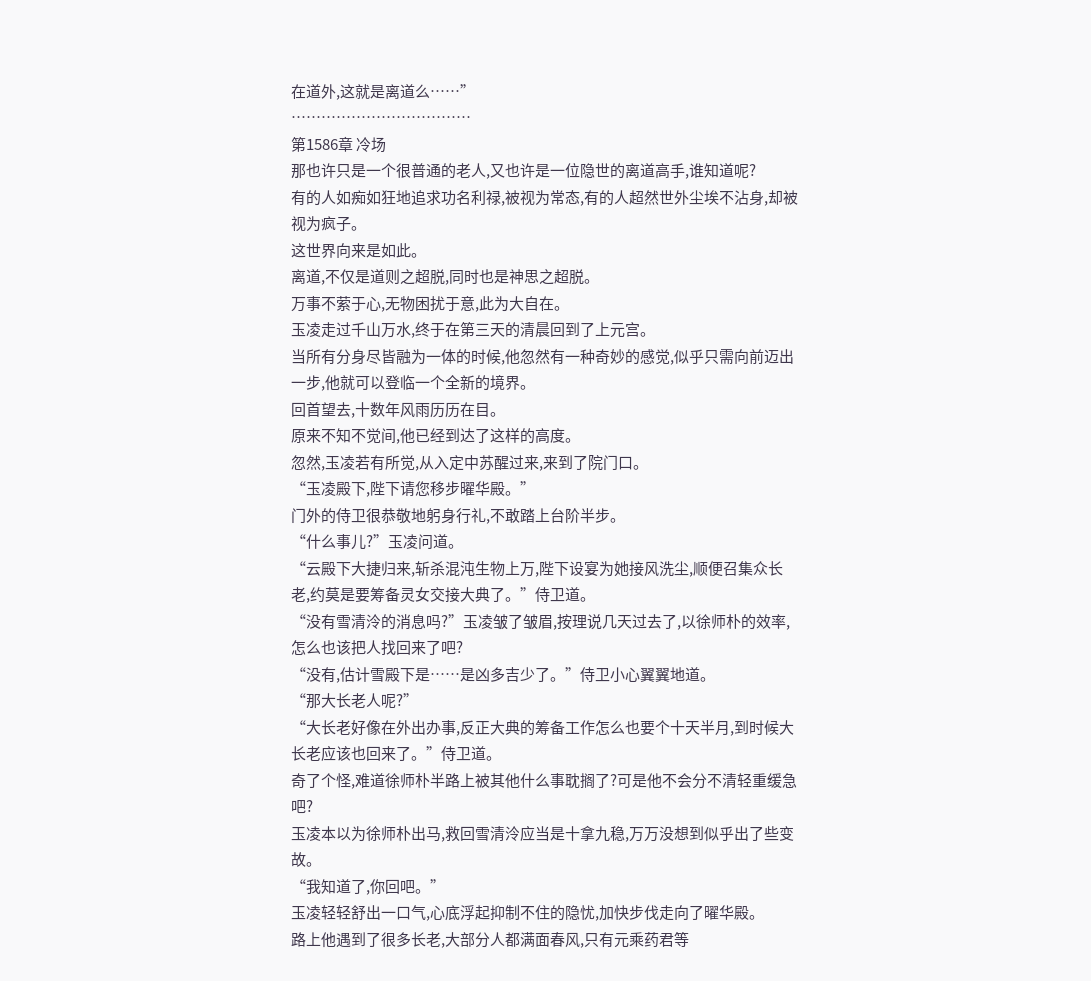在道外,这就是离道么……”
………………………………
第1586章 冷场
那也许只是一个很普通的老人,又也许是一位隐世的离道高手,谁知道呢?
有的人如痴如狂地追求功名利禄,被视为常态,有的人超然世外尘埃不沾身,却被视为疯子。
这世界向来是如此。
离道,不仅是道则之超脱,同时也是神思之超脱。
万事不萦于心,无物困扰于意,此为大自在。
玉凌走过千山万水,终于在第三天的清晨回到了上元宫。
当所有分身尽皆融为一体的时候,他忽然有一种奇妙的感觉,似乎只需向前迈出一步,他就可以登临一个全新的境界。
回首望去,十数年风雨历历在目。
原来不知不觉间,他已经到达了这样的高度。
忽然,玉凌若有所觉,从入定中苏醒过来,来到了院门口。
“玉凌殿下,陛下请您移步曜华殿。”
门外的侍卫很恭敬地躬身行礼,不敢踏上台阶半步。
“什么事儿?”玉凌问道。
“云殿下大捷归来,斩杀混沌生物上万,陛下设宴为她接风洗尘,顺便召集众长老,约莫是要筹备灵女交接大典了。”侍卫道。
“没有雪清泠的消息吗?”玉凌皱了皱眉,按理说几天过去了,以徐师朴的效率,怎么也该把人找回来了吧?
“没有,估计雪殿下是……是凶多吉少了。”侍卫小心翼翼地道。
“那大长老人呢?”
“大长老好像在外出办事,反正大典的筹备工作怎么也要个十天半月,到时候大长老应该也回来了。”侍卫道。
奇了个怪,难道徐师朴半路上被其他什么事耽搁了?可是他不会分不清轻重缓急吧?
玉凌本以为徐师朴出马,救回雪清泠应当是十拿九稳,万万没想到似乎出了些变故。
“我知道了,你回吧。”
玉凌轻轻舒出一口气,心底浮起抑制不住的隐忧,加快步伐走向了曜华殿。
路上他遇到了很多长老,大部分人都满面春风,只有元乘药君等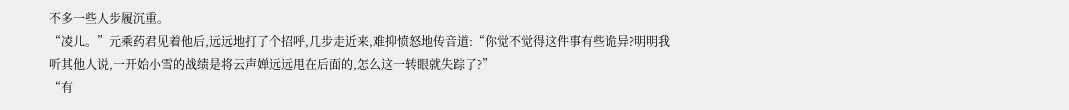不多一些人步履沉重。
“凌儿。”元乘药君见着他后,远远地打了个招呼,几步走近来,难抑愤怒地传音道:“你觉不觉得这件事有些诡异?明明我听其他人说,一开始小雪的战绩是将云声婵远远甩在后面的,怎么这一转眼就失踪了?”
“有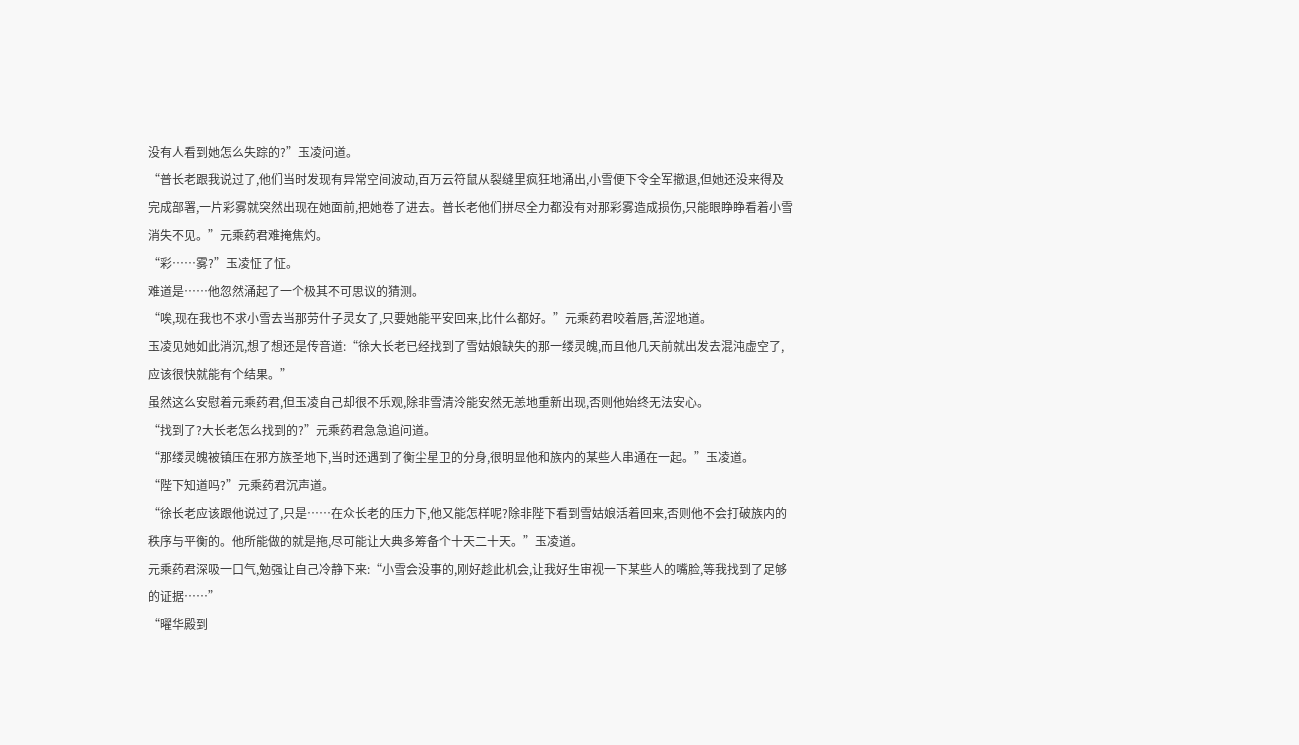没有人看到她怎么失踪的?”玉凌问道。
“普长老跟我说过了,他们当时发现有异常空间波动,百万云符鼠从裂缝里疯狂地涌出,小雪便下令全军撤退,但她还没来得及完成部署,一片彩雾就突然出现在她面前,把她卷了进去。普长老他们拼尽全力都没有对那彩雾造成损伤,只能眼睁睁看着小雪消失不见。”元乘药君难掩焦灼。
“彩……雾?”玉凌怔了怔。
难道是……他忽然涌起了一个极其不可思议的猜测。
“唉,现在我也不求小雪去当那劳什子灵女了,只要她能平安回来,比什么都好。”元乘药君咬着唇,苦涩地道。
玉凌见她如此消沉,想了想还是传音道:“徐大长老已经找到了雪姑娘缺失的那一缕灵魄,而且他几天前就出发去混沌虚空了,应该很快就能有个结果。”
虽然这么安慰着元乘药君,但玉凌自己却很不乐观,除非雪清泠能安然无恙地重新出现,否则他始终无法安心。
“找到了?大长老怎么找到的?”元乘药君急急追问道。
“那缕灵魄被镇压在邪方族圣地下,当时还遇到了衡尘星卫的分身,很明显他和族内的某些人串通在一起。”玉凌道。
“陛下知道吗?”元乘药君沉声道。
“徐长老应该跟他说过了,只是……在众长老的压力下,他又能怎样呢?除非陛下看到雪姑娘活着回来,否则他不会打破族内的秩序与平衡的。他所能做的就是拖,尽可能让大典多筹备个十天二十天。”玉凌道。
元乘药君深吸一口气,勉强让自己冷静下来:“小雪会没事的,刚好趁此机会,让我好生审视一下某些人的嘴脸,等我找到了足够的证据……”
“曜华殿到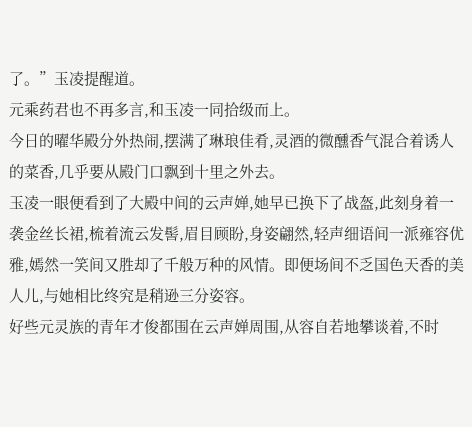了。”玉凌提醒道。
元乘药君也不再多言,和玉凌一同拾级而上。
今日的曜华殿分外热闹,摆满了琳琅佳肴,灵酒的微醺香气混合着诱人的菜香,几乎要从殿门口飘到十里之外去。
玉凌一眼便看到了大殿中间的云声婵,她早已换下了战盔,此刻身着一袭金丝长裙,梳着流云发髻,眉目顾盼,身姿翩然,轻声细语间一派雍容优雅,嫣然一笑间又胜却了千般万种的风情。即便场间不乏国色天香的美人儿,与她相比终究是稍逊三分姿容。
好些元灵族的青年才俊都围在云声婵周围,从容自若地攀谈着,不时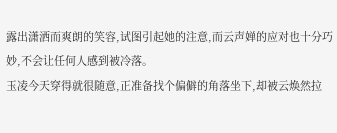露出潇洒而爽朗的笑容,试图引起她的注意,而云声婵的应对也十分巧妙,不会让任何人感到被冷落。
玉凌今天穿得就很随意,正准备找个偏僻的角落坐下,却被云焕然拉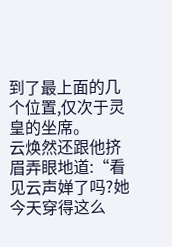到了最上面的几个位置,仅次于灵皇的坐席。
云焕然还跟他挤眉弄眼地道:“看见云声婵了吗?她今天穿得这么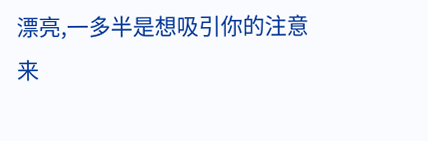漂亮,一多半是想吸引你的注意来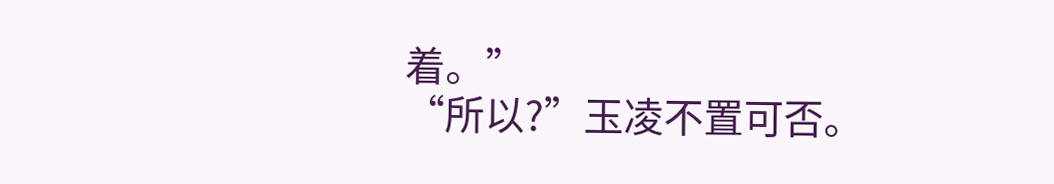着。”
“所以?”玉凌不置可否。